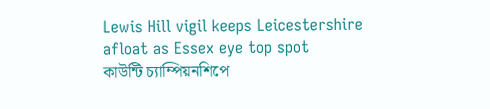Lewis Hill vigil keeps Leicestershire afloat as Essex eye top spot
কাউন্টি চ্যাম্পিয়নশিপে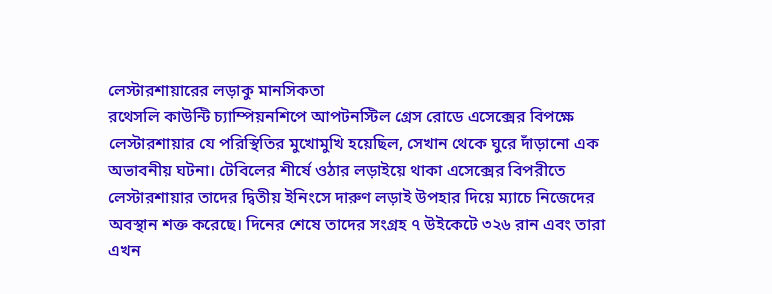লেস্টারশায়ারের লড়াকু মানসিকতা
রথেসলি কাউন্টি চ্যাম্পিয়নশিপে আপটনস্টিল গ্রেস রোডে এসেক্সের বিপক্ষে লেস্টারশায়ার যে পরিস্থিতির মুখোমুখি হয়েছিল, সেখান থেকে ঘুরে দাঁড়ানো এক অভাবনীয় ঘটনা। টেবিলের শীর্ষে ওঠার লড়াইয়ে থাকা এসেক্সের বিপরীতে লেস্টারশায়ার তাদের দ্বিতীয় ইনিংসে দারুণ লড়াই উপহার দিয়ে ম্যাচে নিজেদের অবস্থান শক্ত করেছে। দিনের শেষে তাদের সংগ্রহ ৭ উইকেটে ৩২৬ রান এবং তারা এখন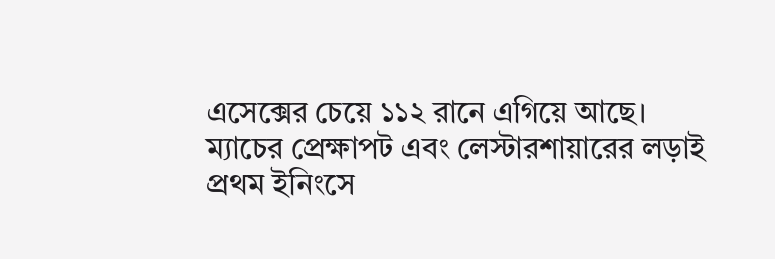এসেক্সের চেয়ে ১১২ রানে এগিয়ে আছে।
ম্যাচের প্রেক্ষাপট এবং লেস্টারশায়ারের লড়াই
প্রথম ইনিংসে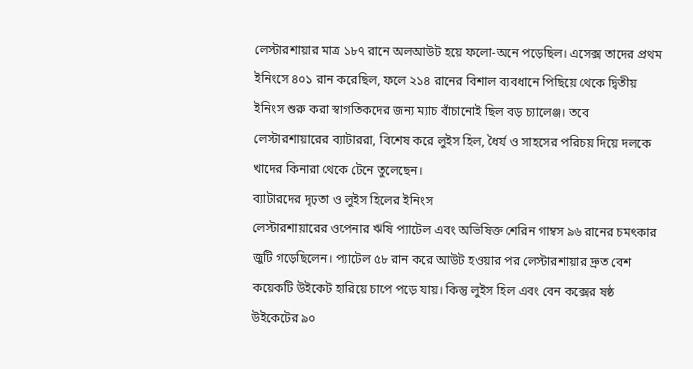লেস্টারশায়ার মাত্র ১৮৭ রানে অলআউট হয়ে ফলো-অনে পড়েছিল। এসেক্স তাদের প্রথম ইনিংসে ৪০১ রান করেছিল, ফলে ২১৪ রানের বিশাল ব্যবধানে পিছিয়ে থেকে দ্বিতীয় ইনিংস শুরু করা স্বাগতিকদের জন্য ম্যাচ বাঁচানোই ছিল বড় চ্যালেঞ্জ। তবে লেস্টারশায়ারের ব্যাটাররা, বিশেষ করে লুইস হিল, ধৈর্য ও সাহসের পরিচয় দিয়ে দলকে খাদের কিনারা থেকে টেনে তুলেছেন।
ব্যাটারদের দৃঢ়তা ও লুইস হিলের ইনিংস
লেস্টারশায়ারের ওপেনার ঋষি প্যাটেল এবং অভিষিক্ত শেরিন গাম্বস ৯৬ রানের চমৎকার জুটি গড়েছিলেন। প্যাটেল ৫৮ রান করে আউট হওয়ার পর লেস্টারশায়ার দ্রুত বেশ কয়েকটি উইকেট হারিয়ে চাপে পড়ে যায়। কিন্তু লুইস হিল এবং বেন কক্সের ষষ্ঠ উইকেটের ৯০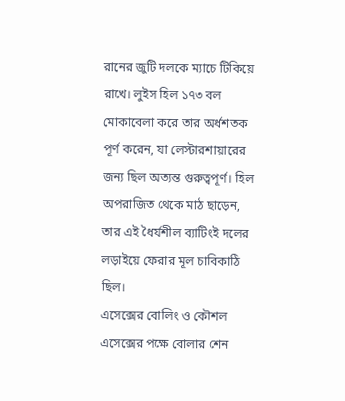রানের জুটি দলকে ম্যাচে টিকিয়ে রাখে। লুইস হিল ১৭৩ বল মোকাবেলা করে তার অর্ধশতক পূর্ণ করেন, যা লেস্টারশায়ারের জন্য ছিল অত্যন্ত গুরুত্বপূর্ণ। হিল অপরাজিত থেকে মাঠ ছাড়েন, তার এই ধৈর্যশীল ব্যাটিংই দলের লড়াইয়ে ফেরার মূল চাবিকাঠি ছিল।
এসেক্সের বোলিং ও কৌশল
এসেক্সের পক্ষে বোলার শেন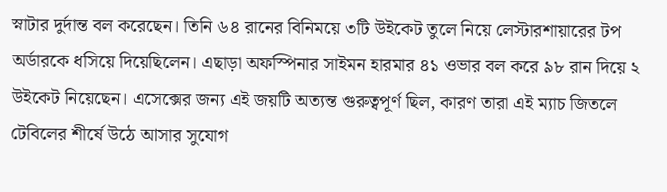স্নাটার দুর্দান্ত বল করেছেন। তিনি ৬৪ রানের বিনিময়ে ৩টি উইকেট তুলে নিয়ে লেস্টারশায়ারের টপ অর্ডারকে ধসিয়ে দিয়েছিলেন। এছাড়া অফস্পিনার সাইমন হারমার ৪১ ওভার বল করে ৯৮ রান দিয়ে ২ উইকেট নিয়েছেন। এসেক্সের জন্য এই জয়টি অত্যন্ত গুরুত্বপূর্ণ ছিল, কারণ তারা এই ম্যাচ জিতলে টেবিলের শীর্ষে উঠে আসার সুযোগ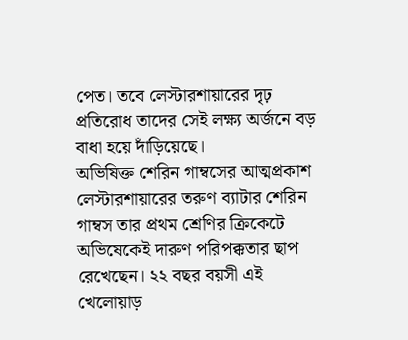পেত। তবে লেস্টারশায়ারের দৃঢ় প্রতিরোধ তাদের সেই লক্ষ্য অর্জনে বড় বাধা হয়ে দাঁড়িয়েছে।
অভিষিক্ত শেরিন গাম্বসের আত্মপ্রকাশ
লেস্টারশায়ারের তরুণ ব্যাটার শেরিন গাম্বস তার প্রথম শ্রেণির ক্রিকেটে অভিষেকেই দারুণ পরিপক্কতার ছাপ রেখেছেন। ২২ বছর বয়সী এই খেলোয়াড়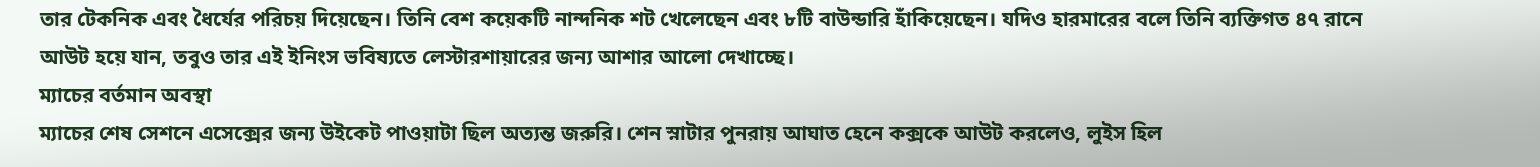তার টেকনিক এবং ধৈর্যের পরিচয় দিয়েছেন। তিনি বেশ কয়েকটি নান্দনিক শট খেলেছেন এবং ৮টি বাউন্ডারি হাঁকিয়েছেন। যদিও হারমারের বলে তিনি ব্যক্তিগত ৪৭ রানে আউট হয়ে যান, তবুও তার এই ইনিংস ভবিষ্যতে লেস্টারশায়ারের জন্য আশার আলো দেখাচ্ছে।
ম্যাচের বর্তমান অবস্থা
ম্যাচের শেষ সেশনে এসেক্সের জন্য উইকেট পাওয়াটা ছিল অত্যন্ত জরুরি। শেন স্নাটার পুনরায় আঘাত হেনে কক্সকে আউট করলেও, লুইস হিল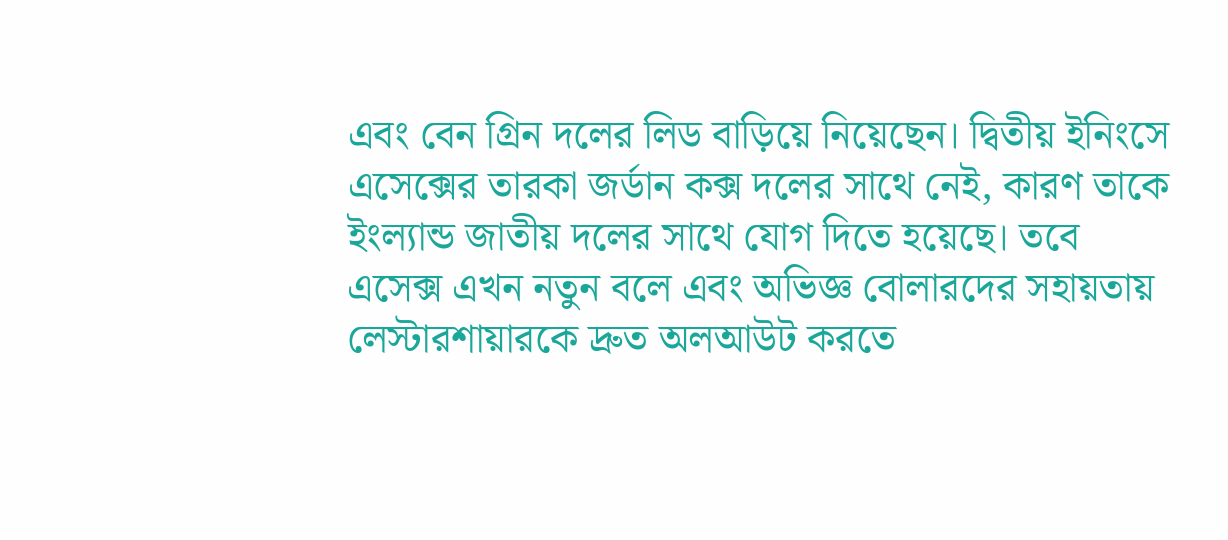এবং বেন গ্রিন দলের লিড বাড়িয়ে নিয়েছেন। দ্বিতীয় ইনিংসে এসেক্সের তারকা জর্ডান কক্স দলের সাথে নেই, কারণ তাকে ইংল্যান্ড জাতীয় দলের সাথে যোগ দিতে হয়েছে। তবে এসেক্স এখন নতুন বলে এবং অভিজ্ঞ বোলারদের সহায়তায় লেস্টারশায়ারকে দ্রুত অলআউট করতে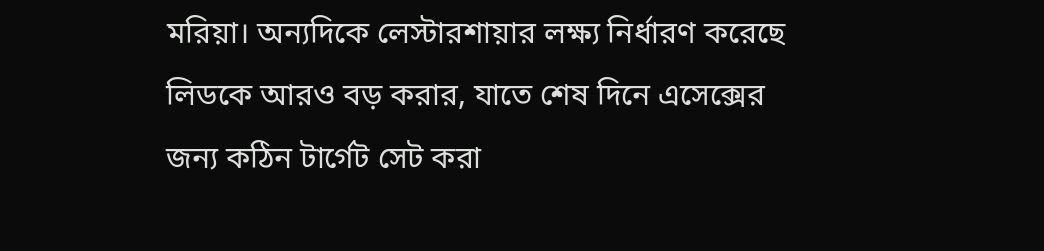মরিয়া। অন্যদিকে লেস্টারশায়ার লক্ষ্য নির্ধারণ করেছে লিডকে আরও বড় করার, যাতে শেষ দিনে এসেক্সের জন্য কঠিন টার্গেট সেট করা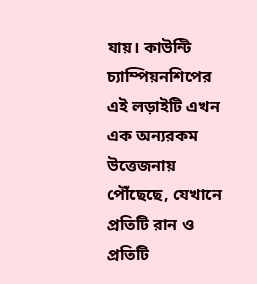যায়। কাউন্টি চ্যাম্পিয়নশিপের এই লড়াইটি এখন এক অন্যরকম উত্তেজনায় পৌঁছেছে, যেখানে প্রতিটি রান ও প্রতিটি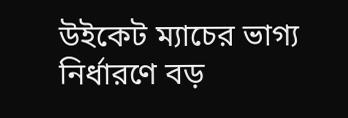উইকেট ম্যাচের ভাগ্য নির্ধারণে বড়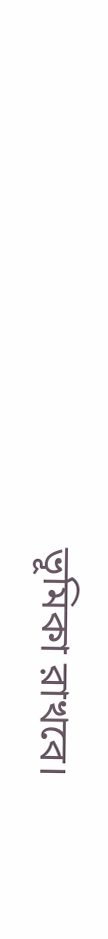ভূমিকা রাখবে।